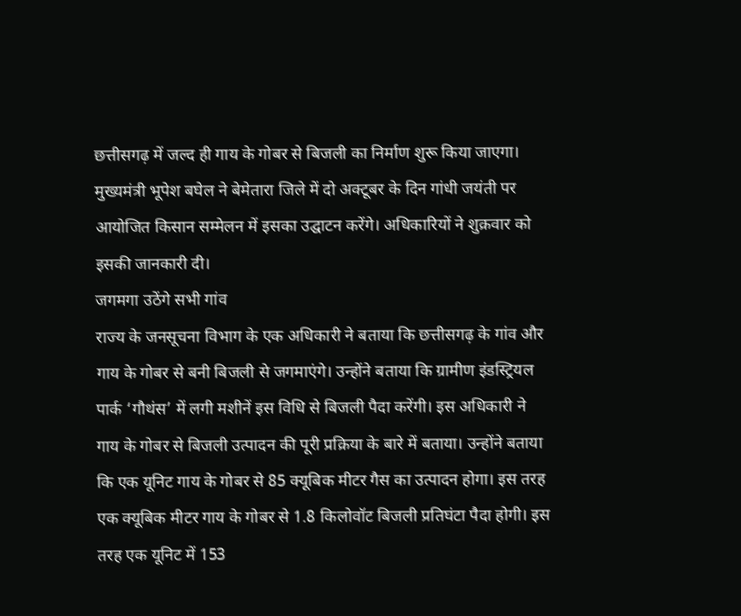छत्तीसगढ़ में जल्द ही गाय के गोबर से बिजली का निर्माण शुरू किया जाएगा। मुख्यमंत्री भूपेश बघेल ने बेमेतारा जिले में दो अक्टूबर के दिन गांधी जयंती पर आयोजित किसान सम्मेलन में इसका उद्घाटन करेंगे। अधिकारियों ने शुक्रवार को इसकी जानकारी दी।
जगमगा उठेंगे सभी गांव
राज्य के जनसूचना विभाग के एक अधिकारी ने बताया कि छत्तीसगढ़ के गांव और गाय के गोबर से बनी बिजली से जगमाएंगे। उन्होंने बताया कि ग्रामीण इंडस्ट्रियल पार्क ‘गौथंस’ में लगी मशीनें इस विधि से बिजली पैदा करेंगी। इस अधिकारी ने गाय के गोबर से बिजली उत्पादन की पूरी प्रक्रिया के बारे में बताया। उन्होंने बताया कि एक यूनिट गाय के गोबर से 85 क्यूबिक मीटर गैस का उत्पादन होगा। इस तरह एक क्यूबिक मीटर गाय के गोबर से 1.8 किलोवॉट बिजली प्रतिघंटा पैदा होगी। इस तरह एक यूनिट में 153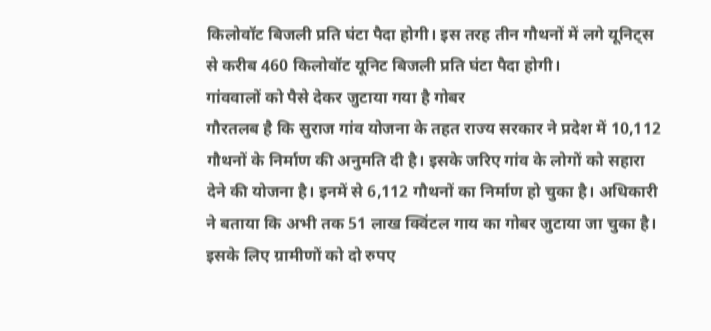किलोवॉट बिजली प्रति घंटा पैदा होगी। इस तरह तीन गौथनों में लगे यूनिट्स से करीब 460 किलोवॉट यूनिट बिजली प्रति घंटा पैदा होगी।
गांववालों को पैसे देकर जुटाया गया है गोबर
गौरतलब है कि सुराज गांव योजना के तहत राज्य सरकार ने प्रदेश में 10,112 गौथनों के निर्माण की अनुमति दी है। इसके जरिए गांव के लोगों को सहारा देने की योजना है। इनमें से 6,112 गौथनों का निर्माण हो चुका है। अधिकारी ने बताया कि अभी तक 51 लाख क्विंटल गाय का गोबर जुटाया जा चुका है। इसके लिए ग्रामीणों को दो रुपए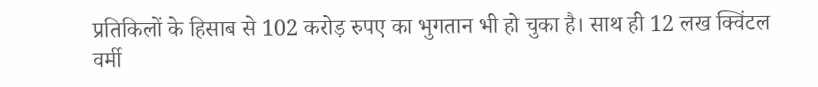प्रतिकिलों के हिसाब से 102 करोड़ रुपए का भुगतान भी हो चुका है। साथ ही 12 लख क्विंटल वर्मी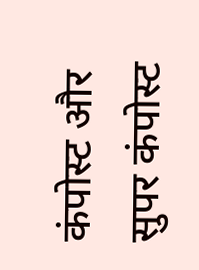कंपोस्ट और सुपर कंपोस्ट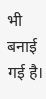भी बनाई गई है।